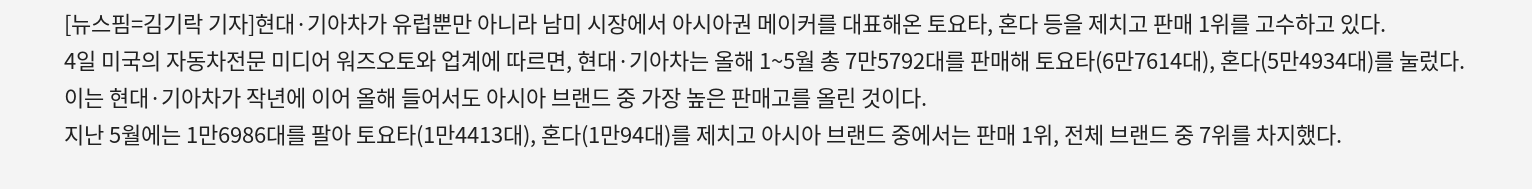[뉴스핌=김기락 기자]현대·기아차가 유럽뿐만 아니라 남미 시장에서 아시아권 메이커를 대표해온 토요타, 혼다 등을 제치고 판매 1위를 고수하고 있다.
4일 미국의 자동차전문 미디어 워즈오토와 업계에 따르면, 현대·기아차는 올해 1~5월 총 7만5792대를 판매해 토요타(6만7614대), 혼다(5만4934대)를 눌렀다.
이는 현대·기아차가 작년에 이어 올해 들어서도 아시아 브랜드 중 가장 높은 판매고를 올린 것이다.
지난 5월에는 1만6986대를 팔아 토요타(1만4413대), 혼다(1만94대)를 제치고 아시아 브랜드 중에서는 판매 1위, 전체 브랜드 중 7위를 차지했다.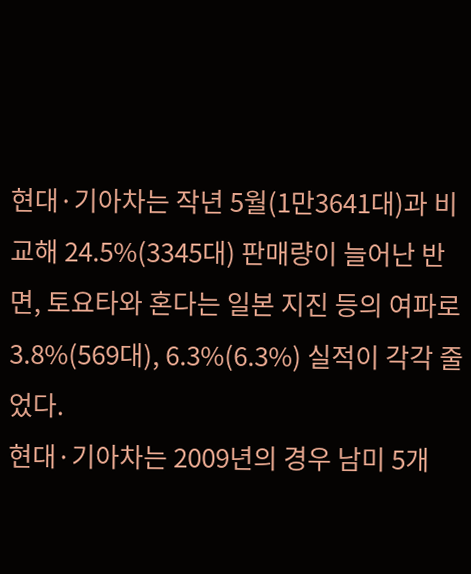현대·기아차는 작년 5월(1만3641대)과 비교해 24.5%(3345대) 판매량이 늘어난 반면, 토요타와 혼다는 일본 지진 등의 여파로 3.8%(569대), 6.3%(6.3%) 실적이 각각 줄었다.
현대·기아차는 2009년의 경우 남미 5개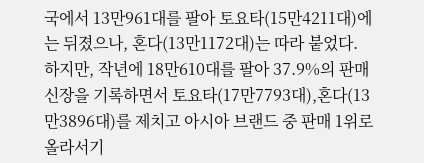국에서 13만961대를 팔아 토요타(15만4211대)에는 뒤졌으나, 혼다(13만1172대)는 따라 붙었다.
하지만, 작년에 18만610대를 팔아 37.9%의 판매 신장을 기록하면서 토요타(17만7793대),혼다(13만3896대)를 제치고 아시아 브랜드 중 판매 1위로 올라서기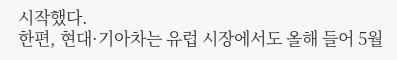시작했다.
한편, 현대·기아차는 유럽 시장에서도 올해 들어 5월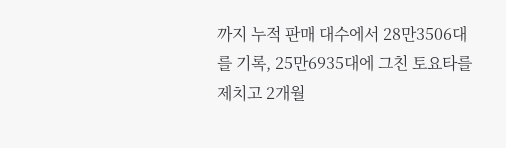까지 누적 판매 대수에서 28만3506대를 기록, 25만6935대에 그친 토요타를 제치고 2개월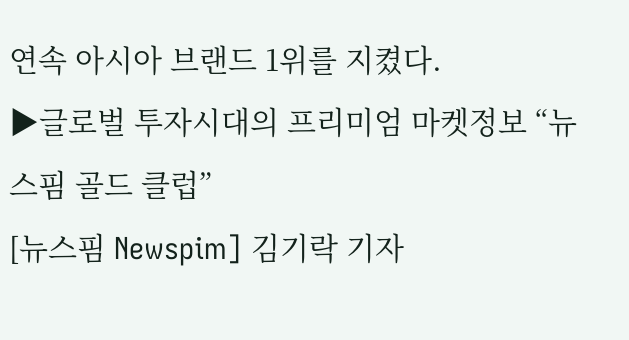연속 아시아 브랜드 1위를 지켰다.
▶글로벌 투자시대의 프리미엄 마켓정보 “뉴스핌 골드 클럽”
[뉴스핌 Newspim] 김기락 기자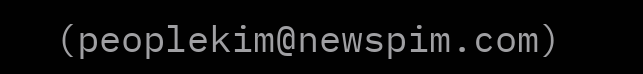(peoplekim@newspim.com)